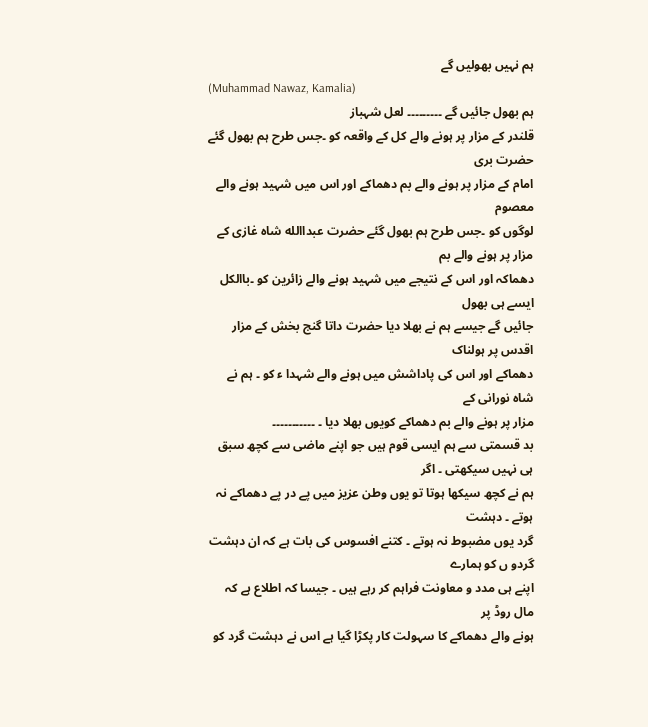ہم نہیں بھولیں گے
(Muhammad Nawaz, Kamalia)
ہم بھول جائیں گے ۔۔۔۔۔۔۔۔۔ لعل شہباز
قلندر کے مزار پر ہونے والے کل کے واقعہ کو ۔جس طرح ہم بھول گئے حضرت بری
امام کے مزار پر ہونے والے بم دھماکے اور اس میں شہید ہونے والے معصوم
لوگوں کو ۔جس طرح ہم بھول گئے حضرت عبداالله شاہ غازی کے مزار پر ہونے والے بم
دھماکہ اور اس کے نتیجے میں شہید ہونے والے زائرین کو ۔باالکل ایسے ہی بھول
جائیں گے جیسے ہم نے بھلا دیا حضرت داتا گنج بخش کے مزار اقدس پر ہولناک
دھماکے اور اس کی پاداشش میں ہونے والے شہدا ء کو ۔ ہم نے شاہ نورانی کے
مزار پر ہونے والے بم دھماکے کویوں بھلا دیا ۔ ۔۔۔۔۔۔۔۔۔۔۔
بد قسمتی سے ہم ایسی قوم ہیں جو اپنے ماضی سے کچھ سبق ہی نہیں سیکھتی ۔ اگر
ہم نے کچھ سیکھا ہوتا تو یوں وطن عزیز میں پے در پے دھماکے نہ ہوتے ۔ دہشت
گرد یوں مضبوط نہ ہوتے ۔ کتنے افسوس کی بات ہے کہ ان دہشت گردو ں کو ہمارے
اپنے ہی مدد و معاونت فراہم کر رہے ہیں ۔ جیسا کہ اطلاع ہے کہ مال روڈ پر
ہونے والے دھماکے کا سہولت کار پکڑا گیا ہے اس نے دہشت گرد کو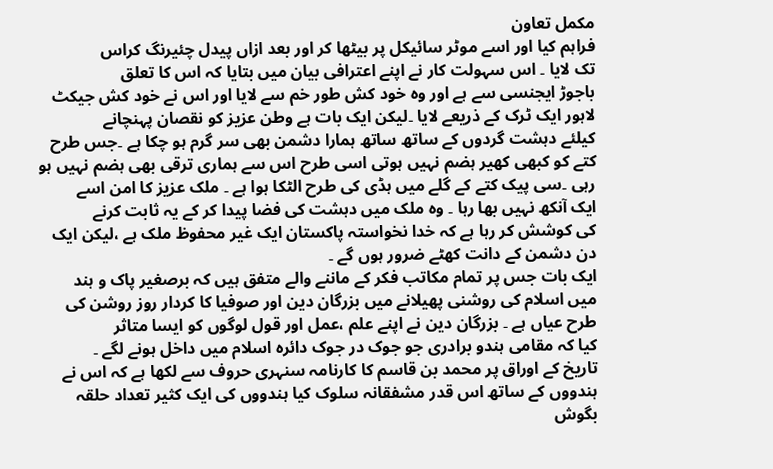مکمل تعاون
فراہم کیا اور اسے موٹر سائیکل پر بیٹھا کر اور بعد ازاں پیدل چئیرنگ کراس
تک لایا ۔ اس سہولت کار نے اپنے اعترافی بیان میں بتایا کہ اس کا تعلق
باجوڑ ایجنسی سے ہے اور وہ خود کش طور خم سے لایا اور اس نے خود کش جیکٹ
لاہور ایک ٹرک کے ذریعے لایا ۔لیکن ایک بات ہے وطن عزیز کو نقصان پہنچانے
کیلئے دہشت گردوں کے ساتھ ساتھ ہمارا دشمن بھی سر گرم ہو چکا ہے ۔جس طرح
کتے کو کبھی کھیر ہضم نہیں ہوتی اسی طرح اس سے ہماری ترقی بھی ہضم نہیں ہو
رہی ۔سی پیک کتے کے گلے میں ہڈی کی طرح الٹکا ہوا ہے ۔ ملک عزیز کا امن اسے
ایک آنکھ نہیں بھا رہا ۔ وہ ملک میں دہشت کی فضا پیدا کر کے یہ ثابت کرنے
کی کوشش کر رہا ہے کہ خدا نخواستہ پاکستان ایک غیر محفوظ ملک ہے ،لیکن ایک
دن دشمن کے دانت کھٹے ضرور ہوں گے ۔
ایک بات جس پر تمام مکاتب فکر کے ماننے والے متفق ہیں کہ برصغیر پاک و ہند
میں اسلام کی روشنی پھیلانے میں بزرگان دین اور صوفیا کا کردار روز روشن کی
طرح عیاں ہے ۔ بزرگان دین نے اپنے علم ،عمل اور قول لوگوں کو ایسا متاثر
کیا کہ مقامی ہندو برادری جو جوک در جوک دائرہ اسلام میں داخل ہونے لگے ۔
تاریخ کے اوراق پر محمد بن قاسم کا کارنامہ سنہری حروف سے لکھا ہے کہ اس نے
ہندووں کے ساتھ اس قدر مشفقانہ سلوک کیا ہندووں کی ایک کثیر تعداد حلقہ
بگوش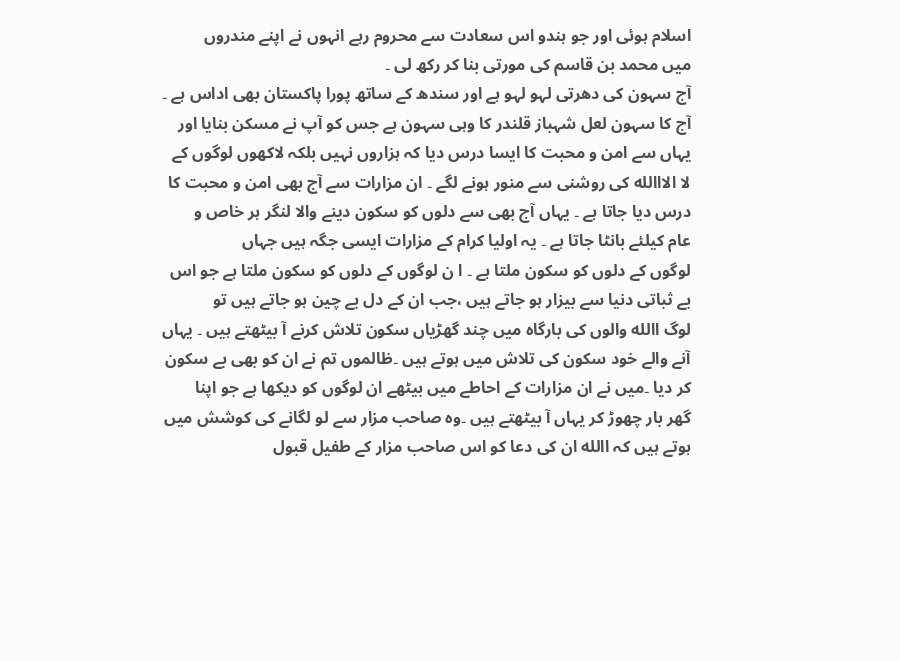اسلام ہوئی اور جو ہندو اس سعادت سے محروم رہے انہوں نے اپنے مندروں
میں محمد بن قاسم کی مورتی بنا کر رکھ لی ۔
آج سہون کی دھرتی لہو لہو ہے اور سندھ کے ساتھ پورا پاکستان بھی اداس ہے ۔
آج کا سہون لعل شہباز قلندر کا وہی سہون ہے جس کو آپ نے مسکن بنایا اور
یہاں سے امن و محبت کا ایسا درس دیا کہ ہزاروں نہیں بلکہ لاکھوں لوگوں کے
لا الااالله کی روشنی سے منور ہونے لگے ۔ ان مزارات سے آج بھی امن و محبت کا
درس دیا جاتا ہے ۔ یہاں آج بھی سے دلوں کو سکون دینے والا لنگر ہر خاص و
عام کیلئے بانٹا جاتا ہے ۔ یہ اولیا کرام کے مزارات ایسی جگہ ہیں جہاں
لوگوں کے دلوں کو سکون ملتا ہے ۔ ا ن لوگوں کے دلوں کو سکون ملتا ہے جو اس
بے ثباتی دنیا سے بیزار ہو جاتے ہیں ،جب ان کے دل بے چین ہو جاتے ہیں تو
لوگ االله والوں کی بارگاہ میں چند گھڑیاں سکون تلاش کرنے آ بیٹھتے ہیں ۔ یہاں
آنے والے خود سکون کی تلاش میں ہوتے ہیں ۔ظالموں تم نے ان کو بھی بے سکون
کر دیا ۔میں نے ان مزارات کے احاطے میں بیٹھے ان لوگوں کو دیکھا ہے جو اپنا
گھر بار چھوڑ کر یہاں آ بیٹھتے ہیں ۔وہ صاحب مزار سے لو لگانے کی کوشش میں
ہوتے ہیں کہ االله ان کی دعا کو اس صاحب مزار کے طفیل قبول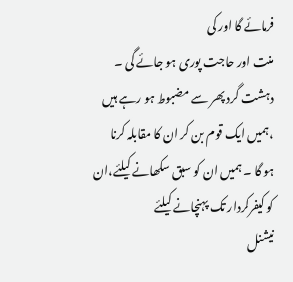فرمائے گا اور کی
منت اور حاجت پوری ہو جائے گی ۔
دہشت گرد پھر سے مضبوط ہو رہے ہیں ،ہمیں ایک قوم بن کر ان کا مقابلہ کرنا
ہو گا ۔ ہمیں ان کو سبق سکھانے کیلئے،ان کو کیفرکردار تک پہنچانے کیلئے
نیشنل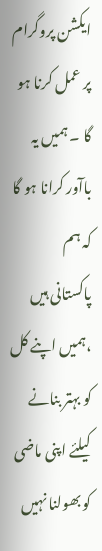ایکشن پروگرام پر عمل کرنا ہو گا ۔ ہمیں یہ باآور کرانا ہو گا کہ ہم
پاکستانی ہیں ،ہمیں اپنے کل کو بہتر بنانے کیلئے اپنی ماضی کو بھولنا نہیں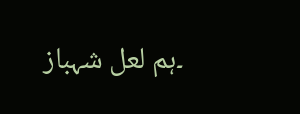۔ہم لعل شہباز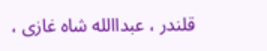قلندر ، عبداالله شاہ غازی ،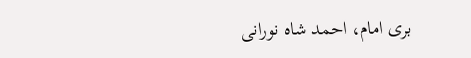بری امام، احمد شاہ نورانی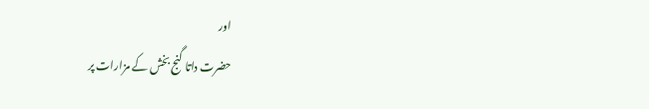اور
حضرت داتا گنج بخش کے مزارات پر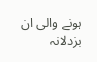ہونے والی ان بزدلانہ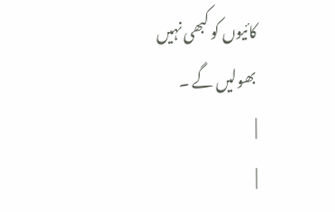کائیوں کو کبھی نہیں
بھولیں گے ۔
|
|